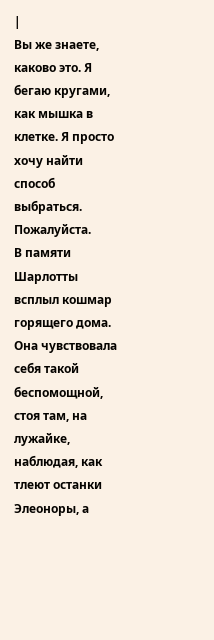|
Вы же знаете, каково это. Я бегаю кругами, как мышка в клетке. Я просто хочу найти способ выбраться. Пожалуйста.
В памяти Шарлотты всплыл кошмар горящего дома. Она чувствовала себя такой беспомощной, стоя там, на лужайке, наблюдая, как тлеют останки Элеоноры, а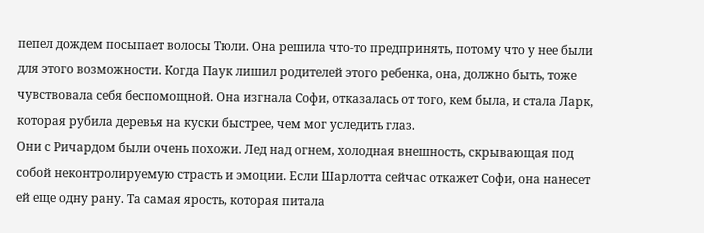пепел дождем посыпает волосы Тюли. Она решила что-то предпринять, потому что у нее были для этого возможности. Когда Паук лишил родителей этого ребенка, она, должно быть, тоже чувствовала себя беспомощной. Она изгнала Софи, отказалась от того, кем была, и стала Ларк, которая рубила деревья на куски быстрее, чем мог уследить глаз.
Они с Ричардом были очень похожи. Лед над огнем, холодная внешность, скрывающая под собой неконтролируемую страсть и эмоции. Если Шарлотта сейчас откажет Софи, она нанесет ей еще одну рану. Та самая ярость, которая питала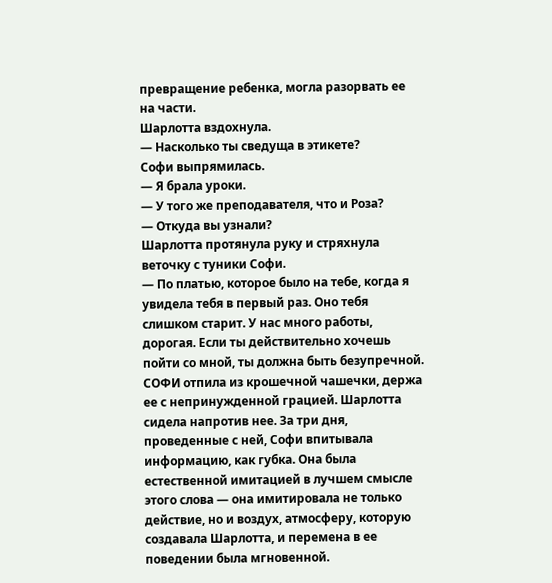превращение ребенка, могла разорвать ее на части.
Шарлотта вздохнула.
— Насколько ты сведуща в этикете?
Софи выпрямилась.
— Я брала уроки.
— У того же преподавателя, что и Роза?
— Откуда вы узнали?
Шарлотта протянула руку и стряхнула веточку с туники Софи.
— По платью, которое было на тебе, когда я увидела тебя в первый раз. Оно тебя слишком старит. У нас много работы, дорогая. Если ты действительно хочешь пойти со мной, ты должна быть безупречной.
СОФИ отпила из крошечной чашечки, держа ее с непринужденной грацией. Шарлотта сидела напротив нее. За три дня, проведенные с ней, Софи впитывала информацию, как губка. Она была естественной имитацией в лучшем смысле этого слова — она имитировала не только действие, но и воздух, атмосферу, которую создавала Шарлотта, и перемена в ее поведении была мгновенной.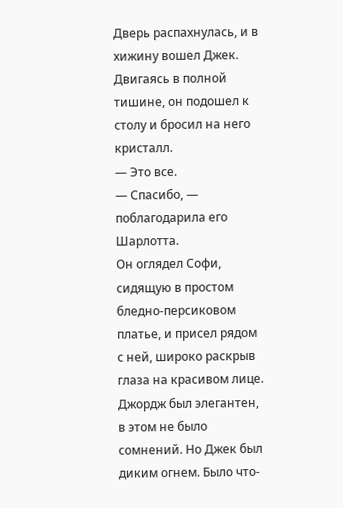Дверь распахнулась, и в хижину вошел Джек. Двигаясь в полной тишине, он подошел к столу и бросил на него кристалл.
— Это все.
— Спасибо, — поблагодарила его Шарлотта.
Он оглядел Софи, сидящую в простом бледно-персиковом платье, и присел рядом с ней, широко раскрыв глаза на красивом лице. Джордж был элегантен, в этом не было сомнений. Но Джек был диким огнем. Было что-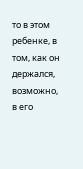то в этом ребенке, в том, как он держался, возможно, в его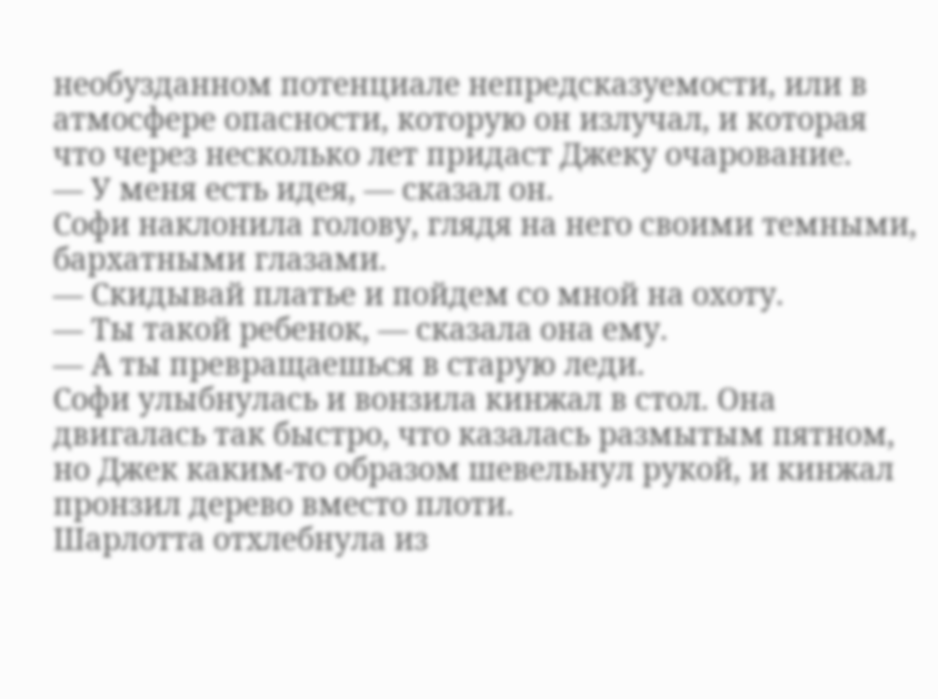необузданном потенциале непредсказуемости, или в атмосфере опасности, которую он излучал, и которая что через несколько лет придаст Джеку очарование.
— У меня есть идея, — сказал он.
Софи наклонила голову, глядя на него своими темными, бархатными глазами.
— Скидывай платье и пойдем со мной на охоту.
— Ты такой ребенок, — сказала она ему.
— А ты превращаешься в старую леди.
Софи улыбнулась и вонзила кинжал в стол. Она двигалась так быстро, что казалась размытым пятном, но Джек каким-то образом шевельнул рукой, и кинжал пронзил дерево вместо плоти.
Шарлотта отхлебнула из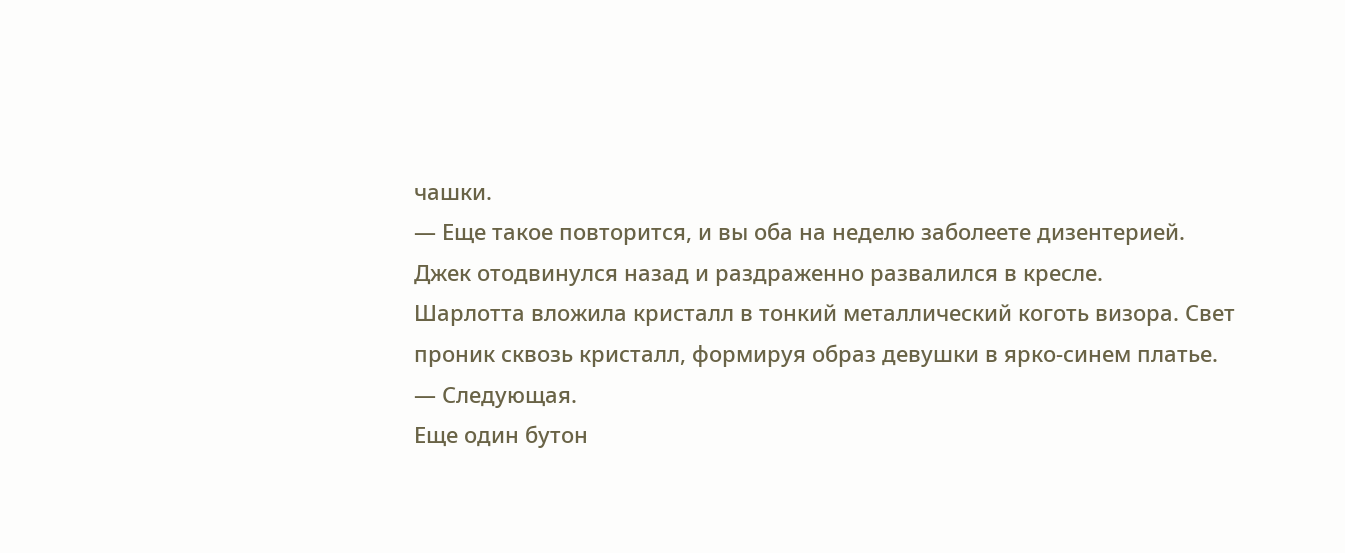чашки.
— Еще такое повторится, и вы оба на неделю заболеете дизентерией.
Джек отодвинулся назад и раздраженно развалился в кресле.
Шарлотта вложила кристалл в тонкий металлический коготь визора. Свет проник сквозь кристалл, формируя образ девушки в ярко-синем платье.
— Следующая.
Еще один бутон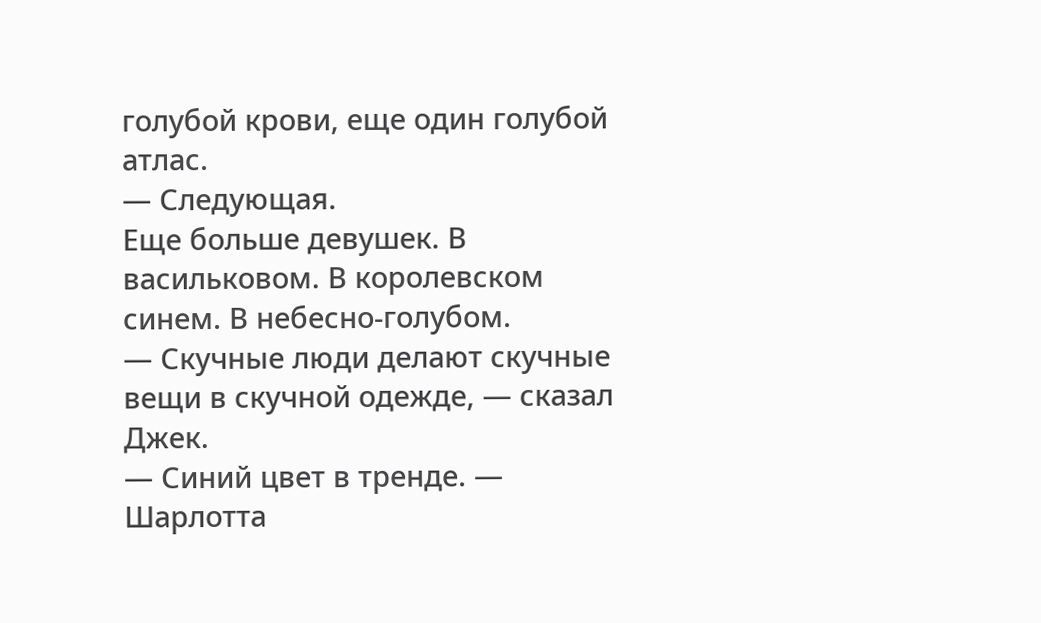голубой крови, еще один голубой атлас.
— Следующая.
Еще больше девушек. В васильковом. В королевском синем. В небесно-голубом.
— Скучные люди делают скучные вещи в скучной одежде, — сказал Джек.
— Синий цвет в тренде. — Шарлотта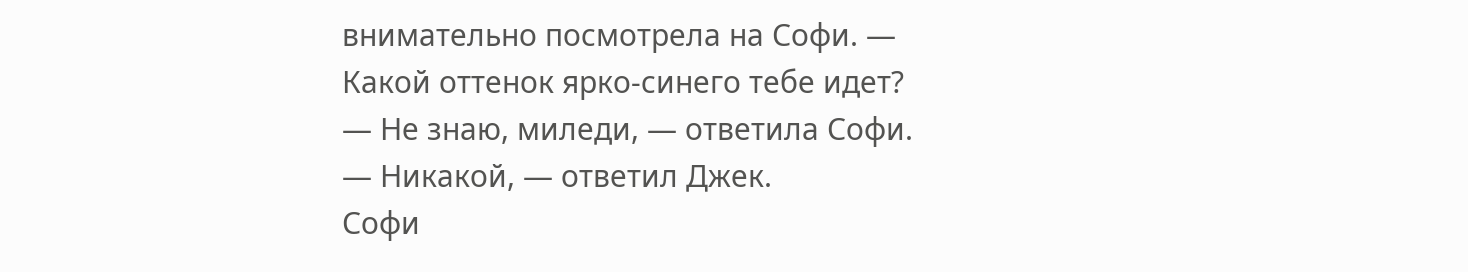внимательно посмотрела на Софи. — Какой оттенок ярко-синего тебе идет?
— Не знаю, миледи, — ответила Софи.
— Никакой, — ответил Джек.
Софи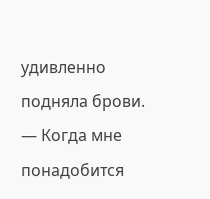удивленно подняла брови.
— Когда мне понадобится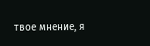твое мнение, я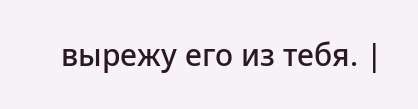вырежу его из тебя. |